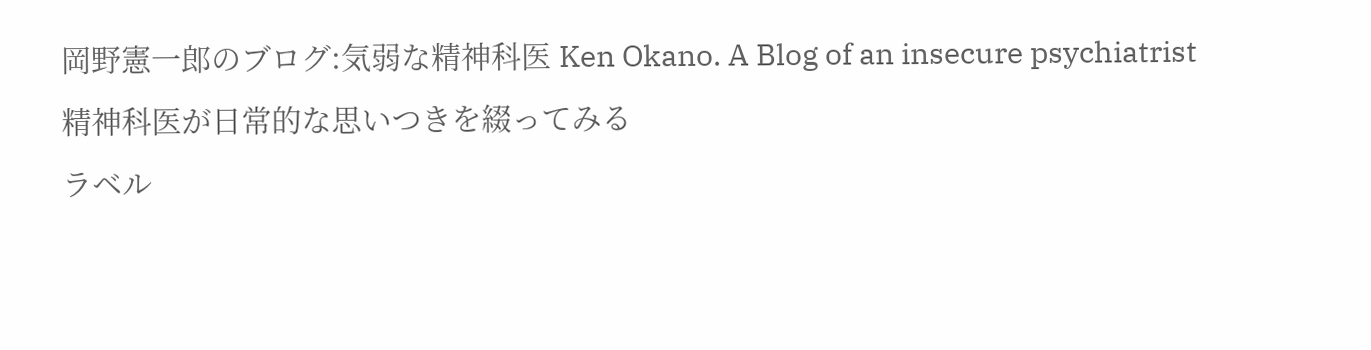岡野憲一郎のブログ:気弱な精神科医 Ken Okano. A Blog of an insecure psychiatrist
精神科医が日常的な思いつきを綴ってみる
ラベル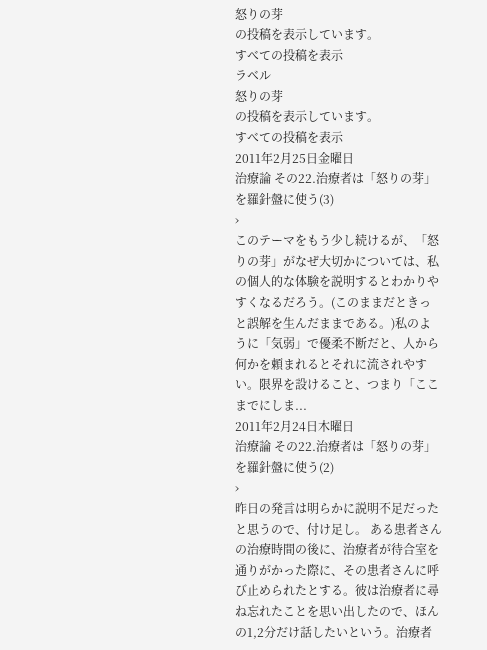怒りの芽
の投稿を表示しています。
すべての投稿を表示
ラベル
怒りの芽
の投稿を表示しています。
すべての投稿を表示
2011年2月25日金曜日
治療論 その22.治療者は「怒りの芽」を羅針盤に使う(3)
›
このテーマをもう少し続けるが、「怒りの芽」がなぜ大切かについては、私の個人的な体験を説明するとわかりやすくなるだろう。(このままだときっと誤解を生んだままである。)私のように「気弱」で優柔不断だと、人から何かを頼まれるとそれに流されやすい。限界を設けること、つまり「ここまでにしま...
2011年2月24日木曜日
治療論 その22.治療者は「怒りの芽」を羅針盤に使う(2)
›
昨日の発言は明らかに説明不足だったと思うので、付け足し。 ある患者さんの治療時間の後に、治療者が待合室を通りがかった際に、その患者さんに呼び止められたとする。彼は治療者に尋ね忘れたことを思い出したので、ほんの1,2分だけ話したいという。治療者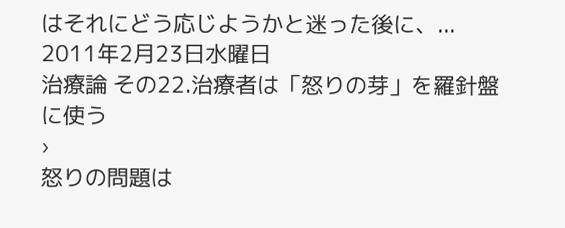はそれにどう応じようかと迷った後に、...
2011年2月23日水曜日
治療論 その22.治療者は「怒りの芽」を羅針盤に使う
›
怒りの問題は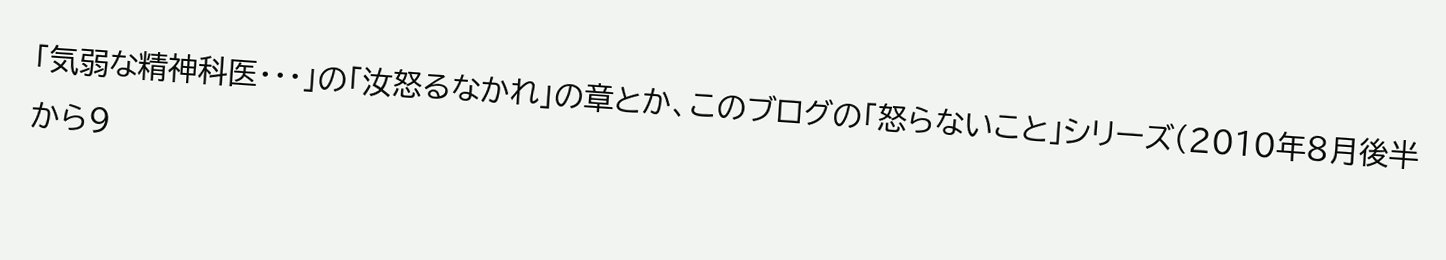「気弱な精神科医・・・」の「汝怒るなかれ」の章とか、このブログの「怒らないこと」シリーズ(2010年8月後半から9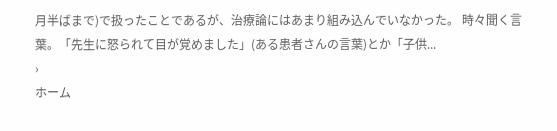月半ばまで)で扱ったことであるが、治療論にはあまり組み込んでいなかった。 時々聞く言葉。「先生に怒られて目が覚めました」(ある患者さんの言葉)とか「子供...
›
ホーム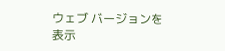ウェブ バージョンを表示